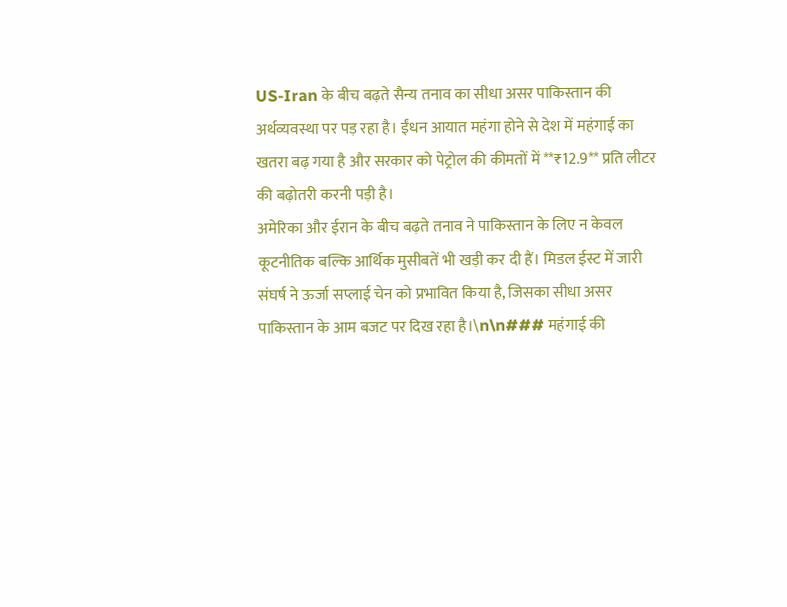US-Iran के बीच बढ़ते सैन्य तनाव का सीधा असर पाकिस्तान की अर्थव्यवस्था पर पड़ रहा है। ईंधन आयात महंगा होने से देश में महंगाई का खतरा बढ़ गया है और सरकार को पेट्रोल की कीमतों में **₹12.9** प्रति लीटर की बढ़ोतरी करनी पड़ी है।
अमेरिका और ईरान के बीच बढ़ते तनाव ने पाकिस्तान के लिए न केवल कूटनीतिक बल्कि आर्थिक मुसीबतें भी खड़ी कर दी हैं। मिडल ईस्ट में जारी संघर्ष ने ऊर्जा सप्लाई चेन को प्रभावित किया है, जिसका सीधा असर पाकिस्तान के आम बजट पर दिख रहा है।\n\n### महंगाई की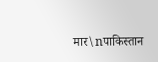मार\nपाकिस्तान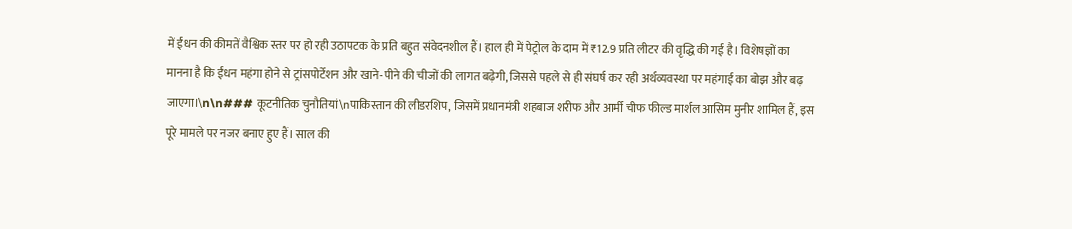में ईंधन की कीमतें वैश्विक स्तर पर हो रही उठापटक के प्रति बहुत संवेदनशील हैं। हाल ही में पेट्रोल के दाम में ₹12.9 प्रति लीटर की वृद्धि की गई है। विशेषज्ञों का मानना है कि ईंधन महंगा होने से ट्रांसपोर्टेशन और खाने-पीने की चीजों की लागत बढ़ेगी, जिससे पहले से ही संघर्ष कर रही अर्थव्यवस्था पर महंगाई का बोझ और बढ़ जाएगा।\n\n### कूटनीतिक चुनौतियां\nपाकिस्तान की लीडरशिप, जिसमें प्रधानमंत्री शहबाज शरीफ और आर्मी चीफ फील्ड मार्शल आसिम मुनीर शामिल हैं, इस पूरे मामले पर नजर बनाए हुए हैं। साल की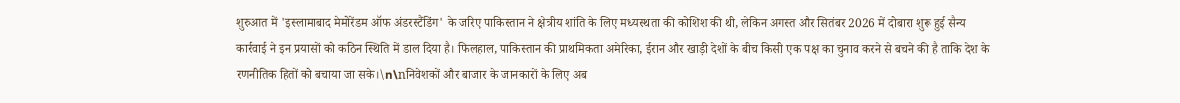शुरुआत में 'इस्लामाबाद मेमोरेंडम ऑफ अंडरस्टैंडिंग' के जरिए पाकिस्तान ने क्षेत्रीय शांति के लिए मध्यस्थता की कोशिश की थी, लेकिन अगस्त और सितंबर 2026 में दोबारा शुरू हुई सैन्य कार्रवाई ने इन प्रयासों को कठिन स्थिति में डाल दिया है। फिलहाल, पाकिस्तान की प्राथमिकता अमेरिका, ईरान और खाड़ी देशों के बीच किसी एक पक्ष का चुनाव करने से बचने की है ताकि देश के रणनीतिक हितों को बचाया जा सके।\n\nनिवेशकों और बाजार के जानकारों के लिए अब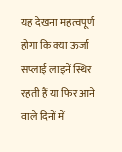यह देखना महत्वपूर्ण होगा कि क्या ऊर्जा सप्लाई लाइनें स्थिर रहती हैं या फिर आने वाले दिनों में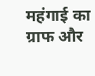महंगाई का ग्राफ और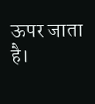ऊपर जाता है।